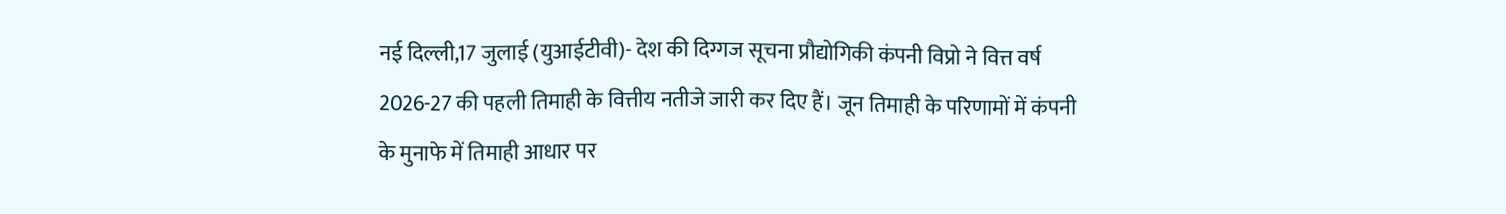नई दिल्ली,17 जुलाई (युआईटीवी)- देश की दिग्गज सूचना प्रौद्योगिकी कंपनी विप्रो ने वित्त वर्ष 2026-27 की पहली तिमाही के वित्तीय नतीजे जारी कर दिए हैं। जून तिमाही के परिणामों में कंपनी के मुनाफे में तिमाही आधार पर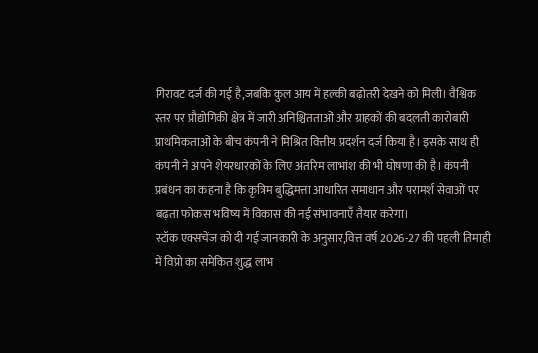गिरावट दर्ज की गई है,जबकि कुल आय में हल्की बढ़ोतरी देखने को मिली। वैश्विक स्तर पर प्रौद्योगिकी क्षेत्र में जारी अनिश्चितताओं और ग्राहकों की बदलती कारोबारी प्राथमिकताओं के बीच कंपनी ने मिश्रित वित्तीय प्रदर्शन दर्ज किया है। इसके साथ ही कंपनी ने अपने शेयरधारकों के लिए अंतरिम लाभांश की भी घोषणा की है। कंपनी प्रबंधन का कहना है कि कृत्रिम बुद्धिमत्ता आधारित समाधान और परामर्श सेवाओं पर बढ़ता फोकस भविष्य में विकास की नई संभावनाएँ तैयार करेगा।
स्टॉक एक्सचेंज को दी गई जानकारी के अनुसार,वित्त वर्ष 2026-27 की पहली तिमाही में विप्रो का समेकित शुद्ध लाभ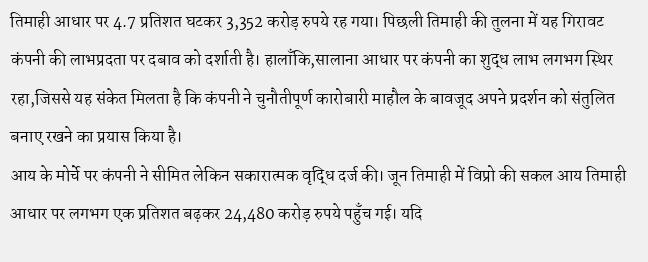तिमाही आधार पर 4.7 प्रतिशत घटकर 3,352 करोड़ रुपये रह गया। पिछली तिमाही की तुलना में यह गिरावट कंपनी की लाभप्रदता पर दबाव को दर्शाती है। हालाँकि,सालाना आधार पर कंपनी का शुद्ध लाभ लगभग स्थिर रहा,जिससे यह संकेत मिलता है कि कंपनी ने चुनौतीपूर्ण कारोबारी माहौल के बावजूद अपने प्रदर्शन को संतुलित बनाए रखने का प्रयास किया है।
आय के मोर्चे पर कंपनी ने सीमित लेकिन सकारात्मक वृद्धि दर्ज की। जून तिमाही में विप्रो की सकल आय तिमाही आधार पर लगभग एक प्रतिशत बढ़कर 24,480 करोड़ रुपये पहुँच गई। यदि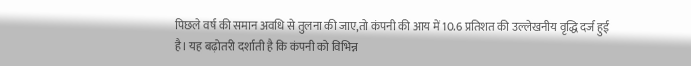पिछले वर्ष की समान अवधि से तुलना की जाए,तो कंपनी की आय में 10.6 प्रतिशत की उल्लेखनीय वृद्धि दर्ज हुई है। यह बढ़ोतरी दर्शाती है कि कंपनी को विभिन्न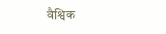वैश्विक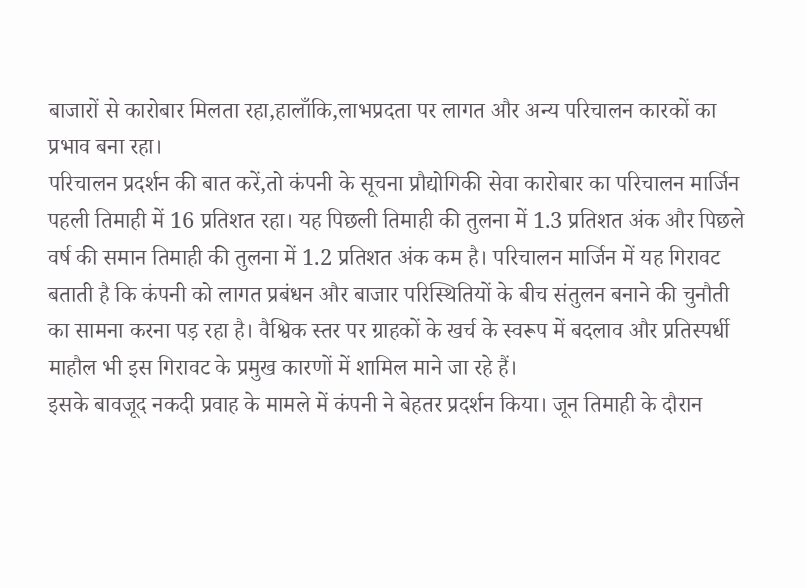बाजारों से कारोबार मिलता रहा,हालाँकि,लाभप्रदता पर लागत और अन्य परिचालन कारकों का प्रभाव बना रहा।
परिचालन प्रदर्शन की बात करें,तो कंपनी के सूचना प्रौद्योगिकी सेवा कारोबार का परिचालन मार्जिन पहली तिमाही में 16 प्रतिशत रहा। यह पिछली तिमाही की तुलना में 1.3 प्रतिशत अंक और पिछले वर्ष की समान तिमाही की तुलना में 1.2 प्रतिशत अंक कम है। परिचालन मार्जिन में यह गिरावट बताती है कि कंपनी को लागत प्रबंधन और बाजार परिस्थितियों के बीच संतुलन बनाने की चुनौती का सामना करना पड़ रहा है। वैश्विक स्तर पर ग्राहकों के खर्च के स्वरूप में बदलाव और प्रतिस्पर्धी माहौल भी इस गिरावट के प्रमुख कारणों में शामिल माने जा रहे हैं।
इसके बावजूद नकदी प्रवाह के मामले में कंपनी ने बेहतर प्रदर्शन किया। जून तिमाही के दौरान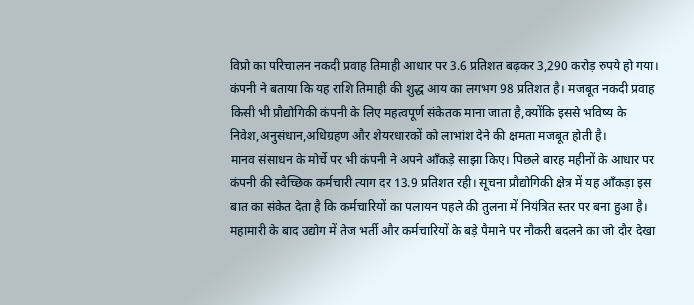विप्रो का परिचालन नकदी प्रवाह तिमाही आधार पर 3.6 प्रतिशत बढ़कर 3,290 करोड़ रुपये हो गया। कंपनी ने बताया कि यह राशि तिमाही की शुद्ध आय का लगभग 98 प्रतिशत है। मजबूत नकदी प्रवाह किसी भी प्रौद्योगिकी कंपनी के लिए महत्वपूर्ण संकेतक माना जाता है,क्योंकि इससे भविष्य के निवेश,अनुसंधान,अधिग्रहण और शेयरधारकों को लाभांश देने की क्षमता मजबूत होती है।
मानव संसाधन के मोर्चे पर भी कंपनी ने अपने आँकड़े साझा किए। पिछले बारह महीनों के आधार पर कंपनी की स्वैच्छिक कर्मचारी त्याग दर 13.9 प्रतिशत रही। सूचना प्रौद्योगिकी क्षेत्र में यह आँकड़ा इस बात का संकेत देता है कि कर्मचारियों का पलायन पहले की तुलना में नियंत्रित स्तर पर बना हुआ है। महामारी के बाद उद्योग में तेज भर्ती और कर्मचारियों के बड़े पैमाने पर नौकरी बदलने का जो दौर देखा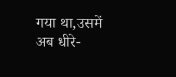गया था,उसमें अब धीरे-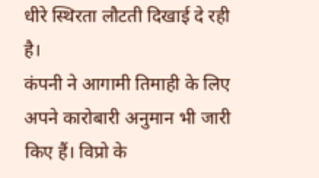धीरे स्थिरता लौटती दिखाई दे रही है।
कंपनी ने आगामी तिमाही के लिए अपने कारोबारी अनुमान भी जारी किए हैं। विप्रो के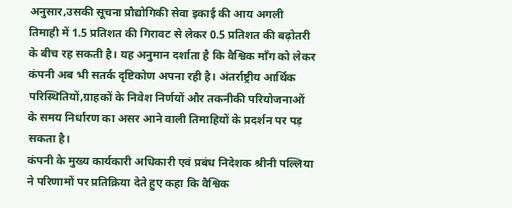अनुसार,उसकी सूचना प्रौद्योगिकी सेवा इकाई की आय अगली तिमाही में 1.5 प्रतिशत की गिरावट से लेकर 0.5 प्रतिशत की बढ़ोतरी के बीच रह सकती है। यह अनुमान दर्शाता है कि वैश्विक माँग को लेकर कंपनी अब भी सतर्क दृष्टिकोण अपना रही है। अंतर्राष्ट्रीय आर्थिक परिस्थितियों,ग्राहकों के निवेश निर्णयों और तकनीकी परियोजनाओं के समय निर्धारण का असर आने वाली तिमाहियों के प्रदर्शन पर पड़ सकता है।
कंपनी के मुख्य कार्यकारी अधिकारी एवं प्रबंध निदेशक श्रीनी पल्लिया ने परिणामों पर प्रतिक्रिया देते हुए कहा कि वैश्विक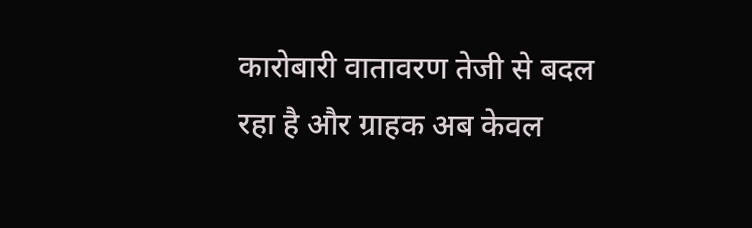कारोबारी वातावरण तेजी से बदल रहा है और ग्राहक अब केवल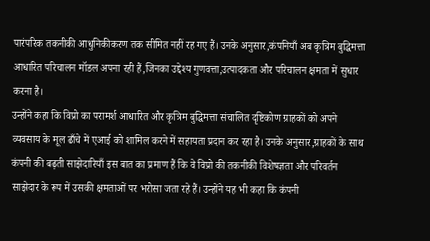पारंपरिक तकनीकी आधुनिकीकरण तक सीमित नहीं रह गए हैं। उनके अनुसार,कंपनियाँ अब कृत्रिम बुद्धिमत्ता आधारित परिचालन मॉडल अपना रही हैं,जिनका उद्देश्य गुणवत्ता,उत्पादकता और परिचालन क्षमता में सुधार करना है।
उन्होंने कहा कि विप्रो का परामर्श आधारित और कृत्रिम बुद्धिमत्ता संचालित दृष्टिकोण ग्राहकों को अपने व्यवसाय के मूल ढाँचे में एआई को शामिल करने में सहायता प्रदान कर रहा है। उनके अनुसार,ग्राहकों के साथ कंपनी की बढ़ती साझेदारियाँ इस बात का प्रमाण हैं कि वे विप्रो की तकनीकी विशेषज्ञता और परिवर्तन साझेदार के रूप में उसकी क्षमताओं पर भरोसा जता रहे हैं। उन्होंने यह भी कहा कि कंपनी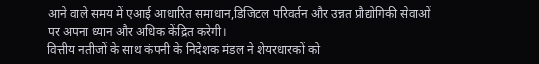आने वाले समय में एआई आधारित समाधान,डिजिटल परिवर्तन और उन्नत प्रौद्योगिकी सेवाओं पर अपना ध्यान और अधिक केंद्रित करेगी।
वित्तीय नतीजों के साथ कंपनी के निदेशक मंडल ने शेयरधारकों को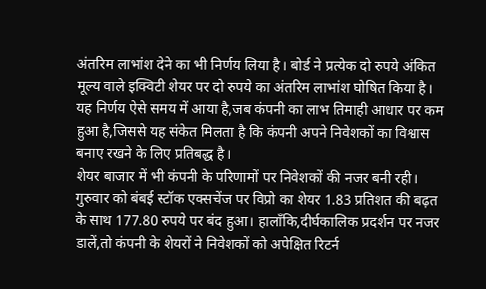अंतरिम लाभांश देने का भी निर्णय लिया है। बोर्ड ने प्रत्येक दो रुपये अंकित मूल्य वाले इक्विटी शेयर पर दो रुपये का अंतरिम लाभांश घोषित किया है। यह निर्णय ऐसे समय में आया है,जब कंपनी का लाभ तिमाही आधार पर कम हुआ है,जिससे यह संकेत मिलता है कि कंपनी अपने निवेशकों का विश्वास बनाए रखने के लिए प्रतिबद्ध है।
शेयर बाजार में भी कंपनी के परिणामों पर निवेशकों की नजर बनी रही। गुरुवार को बंबई स्टॉक एक्सचेंज पर विप्रो का शेयर 1.83 प्रतिशत की बढ़त के साथ 177.80 रुपये पर बंद हुआ। हालाँकि,दीर्घकालिक प्रदर्शन पर नजर डालें,तो कंपनी के शेयरों ने निवेशकों को अपेक्षित रिटर्न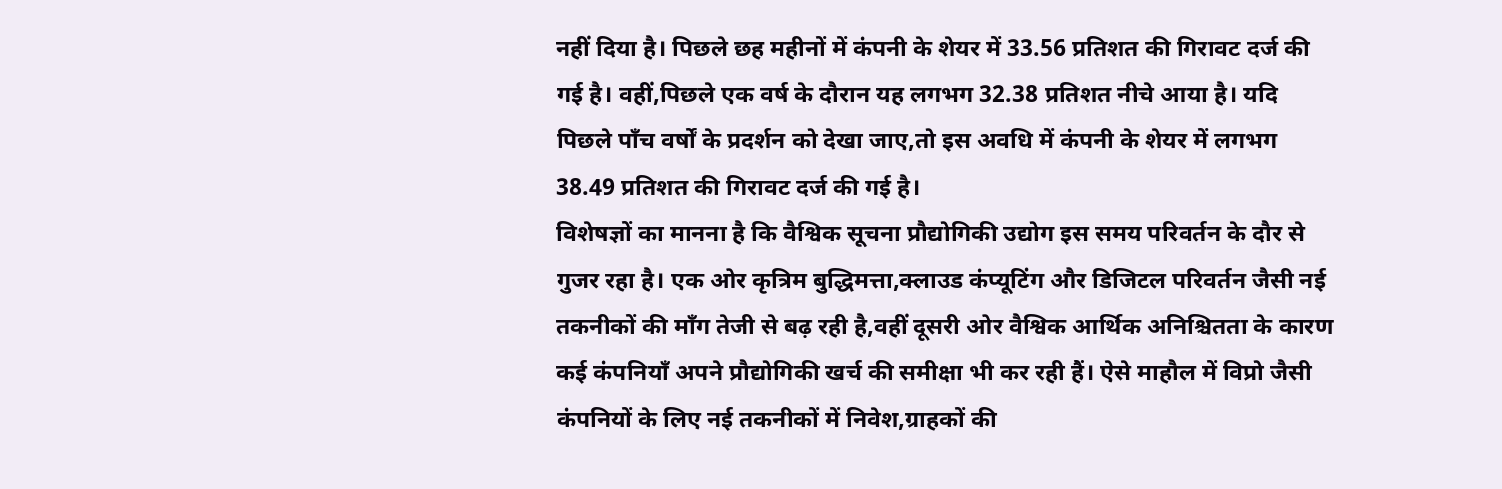नहीं दिया है। पिछले छह महीनों में कंपनी के शेयर में 33.56 प्रतिशत की गिरावट दर्ज की गई है। वहीं,पिछले एक वर्ष के दौरान यह लगभग 32.38 प्रतिशत नीचे आया है। यदि पिछले पाँच वर्षों के प्रदर्शन को देखा जाए,तो इस अवधि में कंपनी के शेयर में लगभग 38.49 प्रतिशत की गिरावट दर्ज की गई है।
विशेषज्ञों का मानना है कि वैश्विक सूचना प्रौद्योगिकी उद्योग इस समय परिवर्तन के दौर से गुजर रहा है। एक ओर कृत्रिम बुद्धिमत्ता,क्लाउड कंप्यूटिंग और डिजिटल परिवर्तन जैसी नई तकनीकों की माँग तेजी से बढ़ रही है,वहीं दूसरी ओर वैश्विक आर्थिक अनिश्चितता के कारण कई कंपनियाँ अपने प्रौद्योगिकी खर्च की समीक्षा भी कर रही हैं। ऐसे माहौल में विप्रो जैसी कंपनियों के लिए नई तकनीकों में निवेश,ग्राहकों की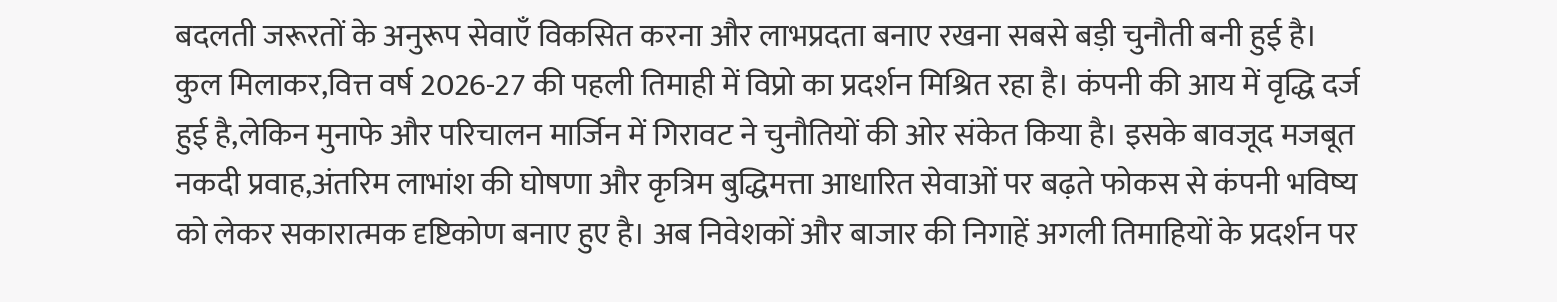बदलती जरूरतों के अनुरूप सेवाएँ विकसित करना और लाभप्रदता बनाए रखना सबसे बड़ी चुनौती बनी हुई है।
कुल मिलाकर,वित्त वर्ष 2026-27 की पहली तिमाही में विप्रो का प्रदर्शन मिश्रित रहा है। कंपनी की आय में वृद्धि दर्ज हुई है,लेकिन मुनाफे और परिचालन मार्जिन में गिरावट ने चुनौतियों की ओर संकेत किया है। इसके बावजूद मजबूत नकदी प्रवाह,अंतरिम लाभांश की घोषणा और कृत्रिम बुद्धिमत्ता आधारित सेवाओं पर बढ़ते फोकस से कंपनी भविष्य को लेकर सकारात्मक दृष्टिकोण बनाए हुए है। अब निवेशकों और बाजार की निगाहें अगली तिमाहियों के प्रदर्शन पर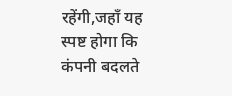रहेंगी,जहाँ यह स्पष्ट होगा कि कंपनी बदलते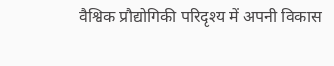वैश्विक प्रौद्योगिकी परिदृश्य में अपनी विकास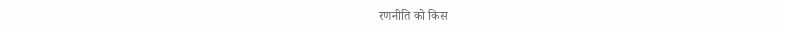रणनीति को किस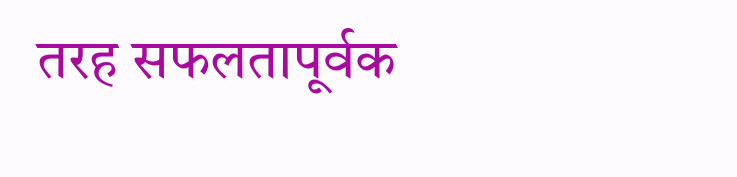तरह सफलतापूर्वक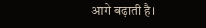आगे बढ़ाती है।